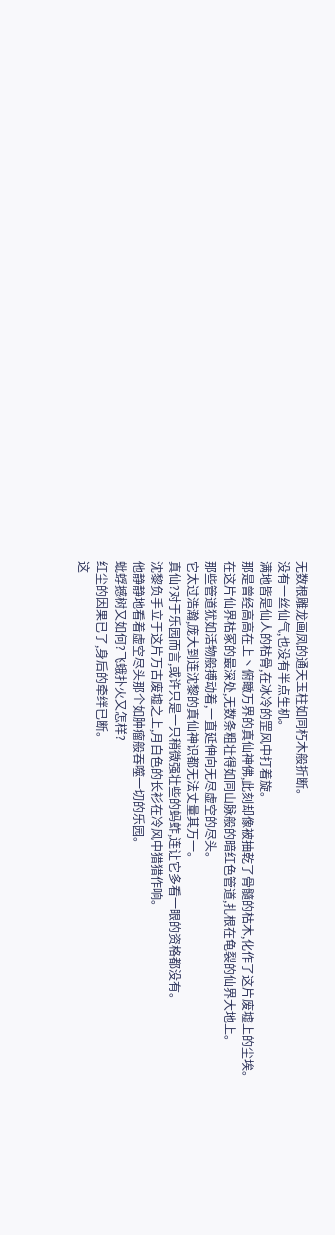无数根雕龙画凤的通天玉柱如同朽木般折断。
没有一丝仙气,也没有半点生机。
满地皆是仙人的枯骨,在冰冷的罡风中打着旋。
那是曾经高高在上丶俯瞰万界的真仙神佛,此刻却像被抽乾了骨髓的枯木,化作了这片废墟上的尘埃。
在这片仙界枯冢的最深处,无数条粗壮得如同山脉般的暗红色管道,扎根在龟裂的仙界大地上。
那些管道犹如活物般搏动着,一直延伸向无尽虚空的尽头。
它太过浩瀚,庞大到连沈黎的真仙神识都无法丈量其万一。
真仙?对于乐园而言,或许只是一只稍微强壮些的蚂蚱,连让它多看一眼的资格都没有。
沈黎负手立于这片万古废墟之上,月白色的长衫在冷风中猎猎作响。
他静静地看着虚空尽头那个如肿瘤般吞噬一切的乐园。
蚍蜉撼树又如何?飞蛾扑火又怎样?
红尘的因果已了,身后的牵绊已断。
这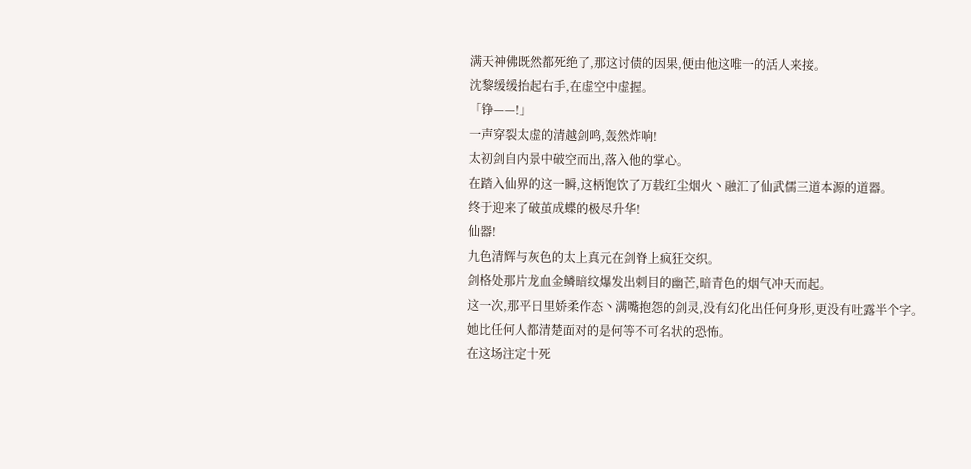满天神佛既然都死绝了,那这讨债的因果,便由他这唯一的活人来接。
沈黎缓缓抬起右手,在虚空中虚握。
「铮——!」
一声穿裂太虚的清越剑鸣,轰然炸响!
太初剑自内景中破空而出,落入他的掌心。
在踏入仙界的这一瞬,这柄饱饮了万载红尘烟火丶融汇了仙武儒三道本源的道器。
终于迎来了破茧成蝶的极尽升华!
仙器!
九色清辉与灰色的太上真元在剑脊上疯狂交织。
剑格处那片龙血金鳞暗纹爆发出刺目的幽芒,暗青色的烟气冲天而起。
这一次,那平日里娇柔作态丶满嘴抱怨的剑灵,没有幻化出任何身形,更没有吐露半个字。
她比任何人都清楚面对的是何等不可名状的恐怖。
在这场注定十死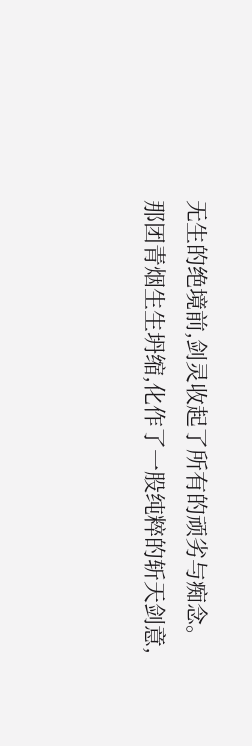无生的绝境前,剑灵收起了所有的顽劣与痴念。
那团青烟生生坍缩,化作了一股纯粹的斩天剑意,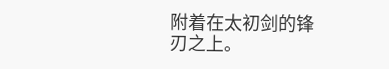附着在太初剑的锋刃之上。